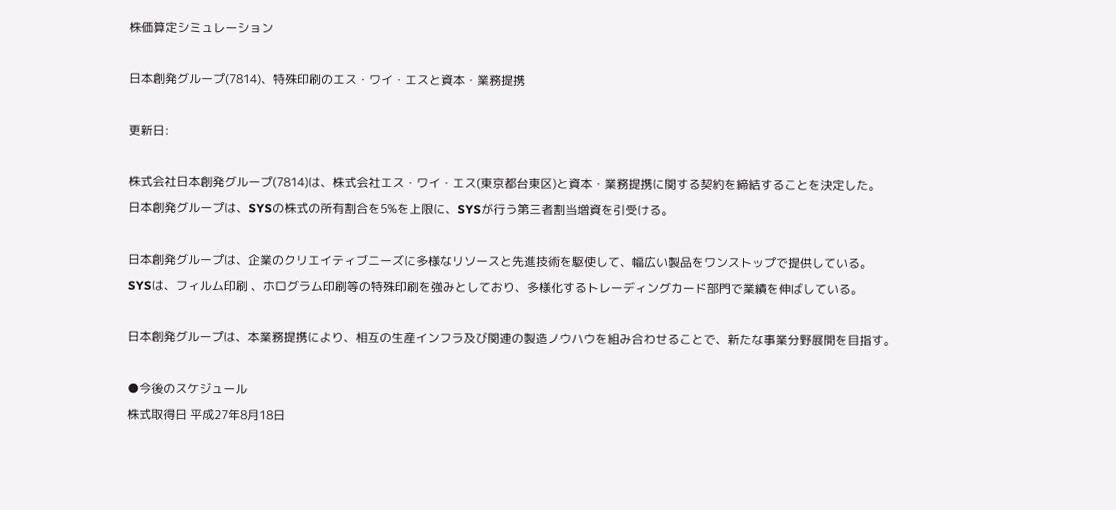株価算定シミュレーション

日本創発グループ(7814)、特殊印刷のエス・ワイ・エスと資本・業務提携

更新日:

株式会社日本創発グループ(7814)は、株式会社エス・ワイ・エス(東京都台東区)と資本・業務提携に関する契約を締結することを決定した。
日本創発グループは、SYSの株式の所有割合を5%を上限に、SYSが行う第三者割当増資を引受ける。

日本創発グループは、企業のクリエイティブニーズに多様なリソースと先進技術を駆使して、幅広い製品をワンストップで提供している。
SYSは、フィルム印刷 、ホログラム印刷等の特殊印刷を強みとしており、多様化するトレーディングカード部門で業績を伸ばしている。

日本創発グループは、本業務提携により、相互の生産インフラ及び関連の製造ノウハウを組み合わせることで、新たな事業分野展開を目指す。

●今後のスケジュール
株式取得日 平成27年8月18日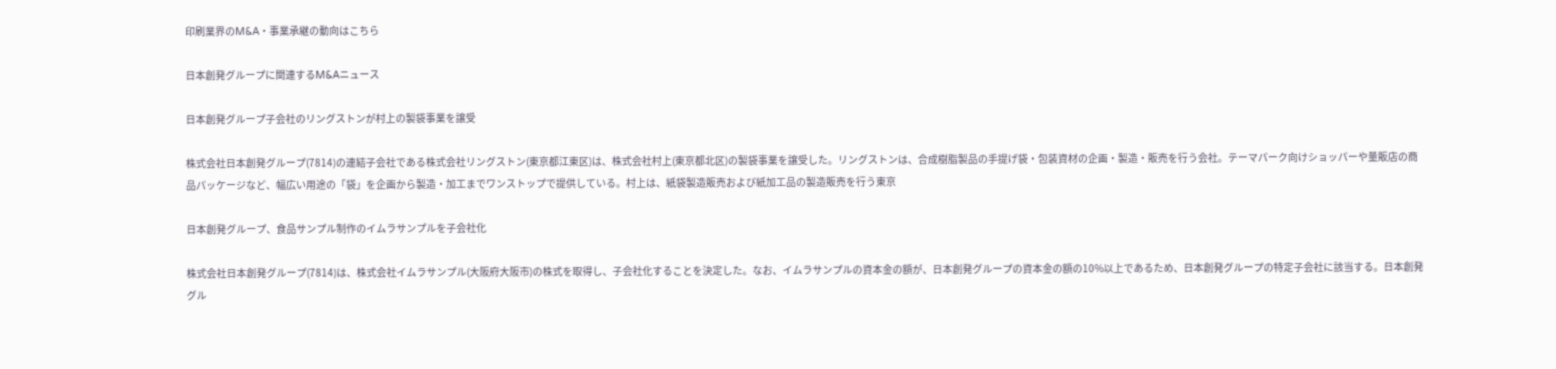印刷業界のM&A・事業承継の動向はこちら

日本創発グループに関連するM&Aニュース

日本創発グループ子会社のリングストンが村上の製袋事業を譲受

株式会社日本創発グループ(7814)の連結子会社である株式会社リングストン(東京都江東区)は、株式会社村上(東京都北区)の製袋事業を譲受した。リングストンは、合成樹脂製品の手提げ袋・包装資材の企画・製造・販売を行う会社。テーマパーク向けショッパーや量販店の商品パッケージなど、幅広い用途の「袋」を企画から製造・加工までワンストップで提供している。村上は、紙袋製造販売および紙加工品の製造販売を行う東京

日本創発グループ、食品サンプル制作のイムラサンプルを子会社化

株式会社日本創発グループ(7814)は、株式会社イムラサンプル(大阪府大阪市)の株式を取得し、子会社化することを決定した。なお、イムラサンプルの資本金の額が、日本創発グループの資本金の額の10%以上であるため、日本創発グループの特定子会社に該当する。日本創発グル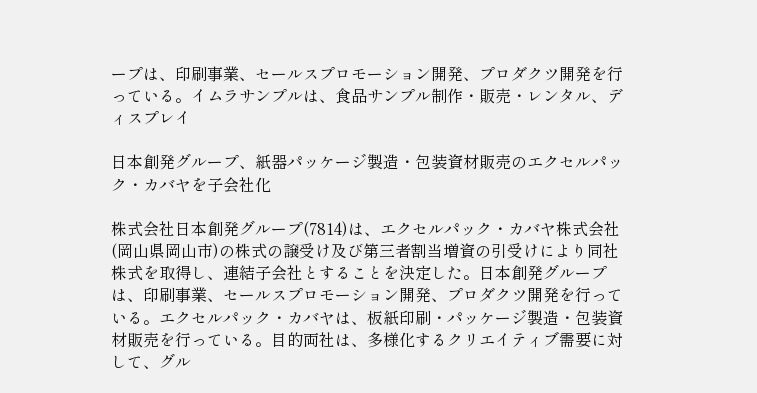ープは、印刷事業、セールスプロモーション開発、プロダクツ開発を行っている。イムラサンプルは、食品サンプル制作・販売・レンタル、ディスプレイ

日本創発グループ、紙器パッケージ製造・包装資材販売のエクセルパック・カバヤを子会社化

株式会社日本創発グループ(7814)は、エクセルパック・カバヤ株式会社(岡山県岡山市)の株式の譲受け及び第三者割当増資の引受けにより同社株式を取得し、連結子会社とすることを決定した。日本創発グループは、印刷事業、セールスプロモーション開発、プロダクツ開発を行っている。エクセルパック・カバヤは、板紙印刷・パッケージ製造・包装資材販売を行っている。目的両社は、多様化するクリエイティブ需要に対して、グル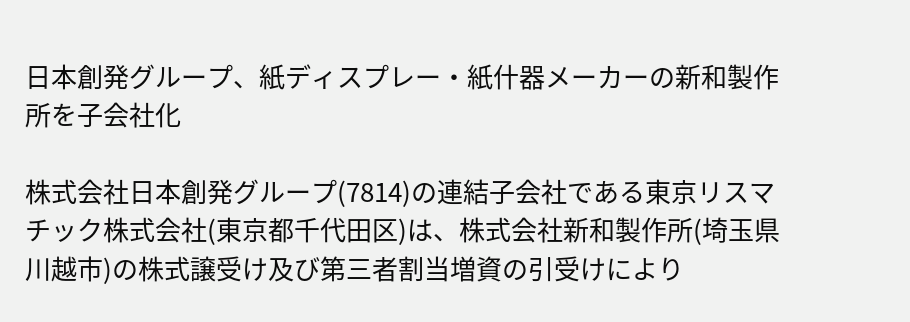日本創発グループ、紙ディスプレー・紙什器メーカーの新和製作所を子会社化

株式会社日本創発グループ(7814)の連結子会社である東京リスマチック株式会社(東京都千代田区)は、株式会社新和製作所(埼玉県川越市)の株式譲受け及び第三者割当増資の引受けにより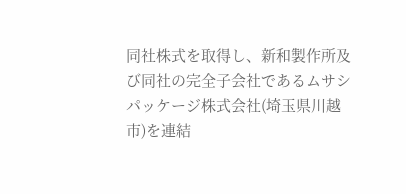同社株式を取得し、新和製作所及び同社の完全子会社であるムサシパッケージ株式会社(埼玉県川越市)を連結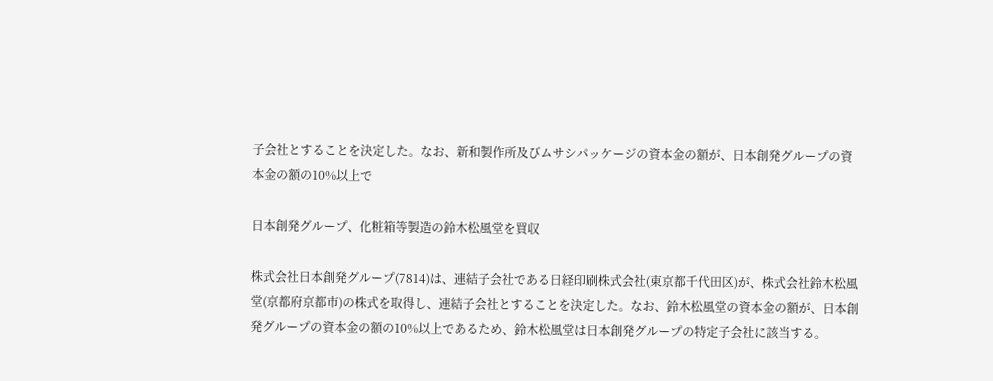子会社とすることを決定した。なお、新和製作所及びムサシパッケージの資本金の額が、日本創発グループの資本金の額の10%以上で

日本創発グループ、化粧箱等製造の鈴木松風堂を買収

株式会社日本創発グループ(7814)は、連結子会社である日経印刷株式会社(東京都千代田区)が、株式会社鈴木松風堂(京都府京都市)の株式を取得し、連結子会社とすることを決定した。なお、鈴木松風堂の資本金の額が、日本創発グループの資本金の額の10%以上であるため、鈴木松風堂は日本創発グループの特定子会社に該当する。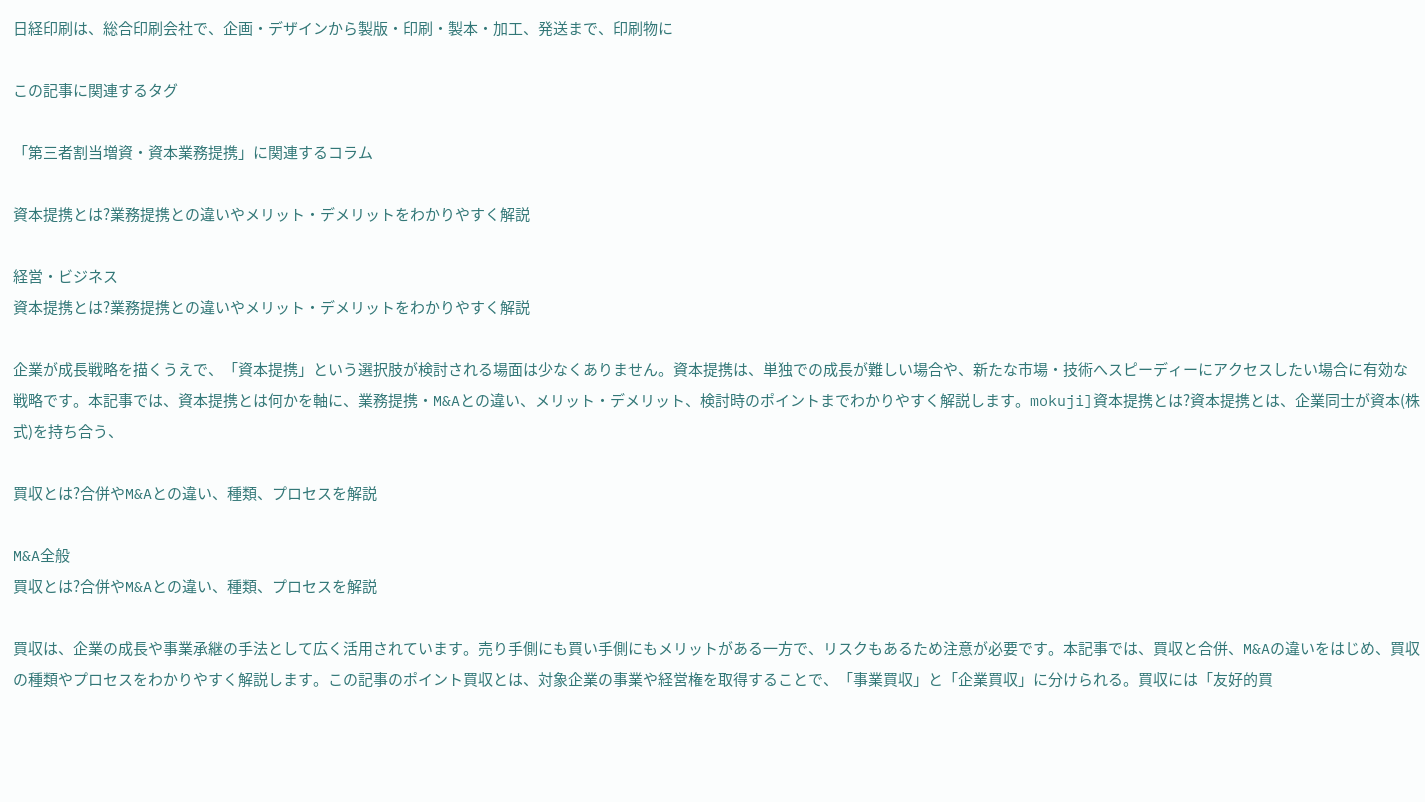日経印刷は、総合印刷会社で、企画・デザインから製版・印刷・製本・加工、発送まで、印刷物に

この記事に関連するタグ

「第三者割当増資・資本業務提携」に関連するコラム

資本提携とは?業務提携との違いやメリット・デメリットをわかりやすく解説

経営・ビジネス
資本提携とは?業務提携との違いやメリット・デメリットをわかりやすく解説

企業が成長戦略を描くうえで、「資本提携」という選択肢が検討される場面は少なくありません。資本提携は、単独での成長が難しい場合や、新たな市場・技術へスピーディーにアクセスしたい場合に有効な戦略です。本記事では、資本提携とは何かを軸に、業務提携・M&Aとの違い、メリット・デメリット、検討時のポイントまでわかりやすく解説します。mokuji]資本提携とは?資本提携とは、企業同士が資本(株式)を持ち合う、

買収とは?合併やM&Aとの違い、種類、プロセスを解説

M&A全般
買収とは?合併やM&Aとの違い、種類、プロセスを解説

買収は、企業の成長や事業承継の手法として広く活用されています。売り手側にも買い手側にもメリットがある一方で、リスクもあるため注意が必要です。本記事では、買収と合併、M&Aの違いをはじめ、買収の種類やプロセスをわかりやすく解説します。この記事のポイント買収とは、対象企業の事業や経営権を取得することで、「事業買収」と「企業買収」に分けられる。買収には「友好的買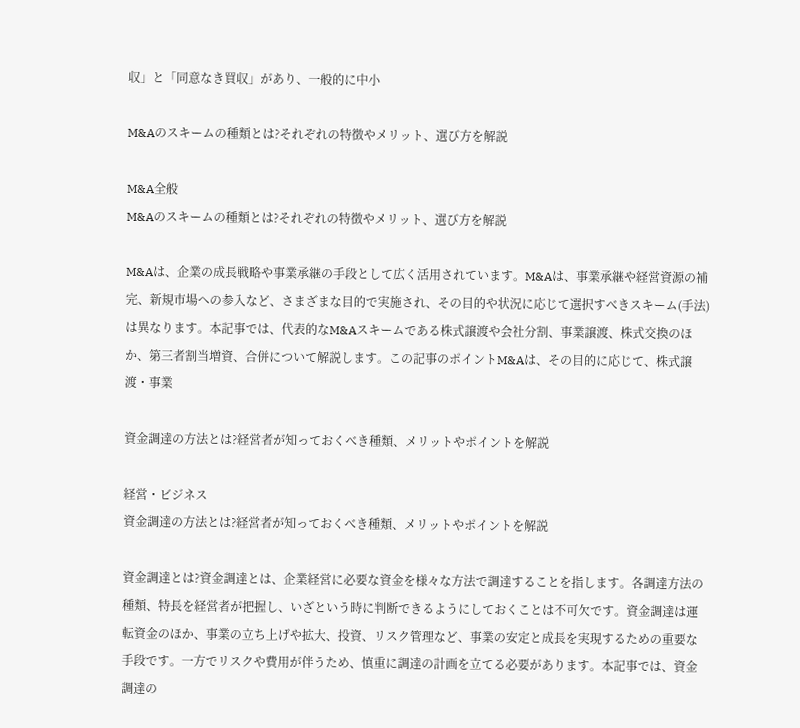収」と「同意なき買収」があり、一般的に中小

M&Aのスキームの種類とは?それぞれの特徴やメリット、選び方を解説

M&A全般
M&Aのスキームの種類とは?それぞれの特徴やメリット、選び方を解説

M&Aは、企業の成長戦略や事業承継の手段として広く活用されています。M&Aは、事業承継や経営資源の補完、新規市場への参入など、さまざまな目的で実施され、その目的や状況に応じて選択すべきスキーム(手法)は異なります。本記事では、代表的なM&Aスキームである株式譲渡や会社分割、事業譲渡、株式交換のほか、第三者割当増資、合併について解説します。この記事のポイントM&Aは、その目的に応じて、株式譲渡・事業

資金調達の方法とは?経営者が知っておくべき種類、メリットやポイントを解説

経営・ビジネス
資金調達の方法とは?経営者が知っておくべき種類、メリットやポイントを解説

資金調達とは?資金調達とは、企業経営に必要な資金を様々な方法で調達することを指します。各調達方法の種類、特長を経営者が把握し、いざという時に判断できるようにしておくことは不可欠です。資金調達は運転資金のほか、事業の立ち上げや拡大、投資、リスク管理など、事業の安定と成長を実現するための重要な手段です。一方でリスクや費用が伴うため、慎重に調達の計画を立てる必要があります。本記事では、資金調達の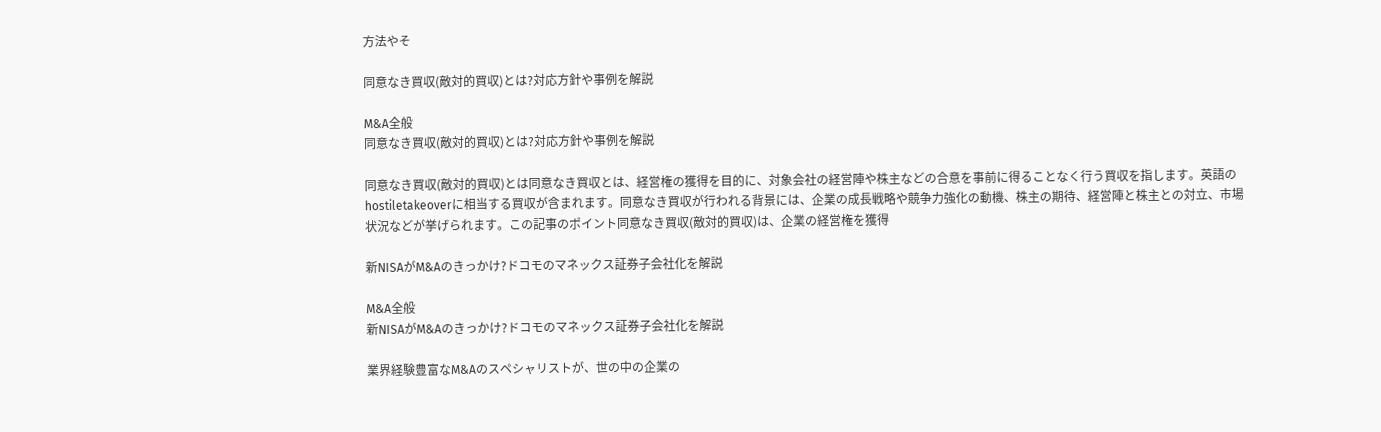方法やそ

同意なき買収(敵対的買収)とは?対応方針や事例を解説

M&A全般
同意なき買収(敵対的買収)とは?対応方針や事例を解説

同意なき買収(敵対的買収)とは同意なき買収とは、経営権の獲得を目的に、対象会社の経営陣や株主などの合意を事前に得ることなく行う買収を指します。英語のhostiletakeoverに相当する買収が含まれます。同意なき買収が行われる背景には、企業の成長戦略や競争力強化の動機、株主の期待、経営陣と株主との対立、市場状況などが挙げられます。この記事のポイント同意なき買収(敵対的買収)は、企業の経営権を獲得

新NISAがM&Aのきっかけ?ドコモのマネックス証券子会社化を解説

M&A全般
新NISAがM&Aのきっかけ?ドコモのマネックス証券子会社化を解説

業界経験豊富なM&Aのスペシャリストが、世の中の企業の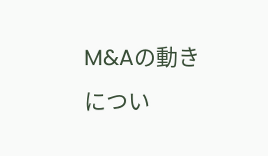M&Aの動きについ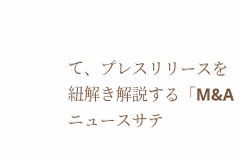て、プレスリリースを紐解き解説する「M&Aニュースサテ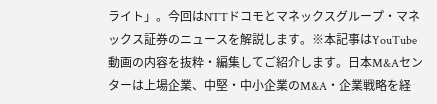ライト」。今回はNTTドコモとマネックスグループ・マネックス証券のニュースを解説します。※本記事はYouTube動画の内容を抜粋・編集してご紹介します。日本M&Aセンターは上場企業、中堅・中小企業のM&A・企業戦略を経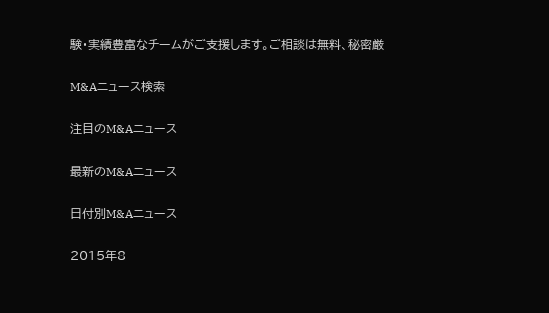験・実績豊富なチームがご支援します。ご相談は無料、秘密厳

M&Aニュース検索

注目のM&Aニュース

最新のM&Aニュース

日付別M&Aニュース

2015年8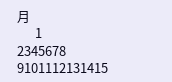月
      1
2345678
9101112131415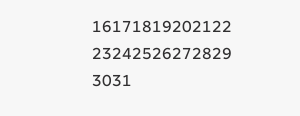16171819202122
23242526272829
3031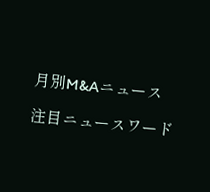月別M&Aニュース

注目ニュースワード